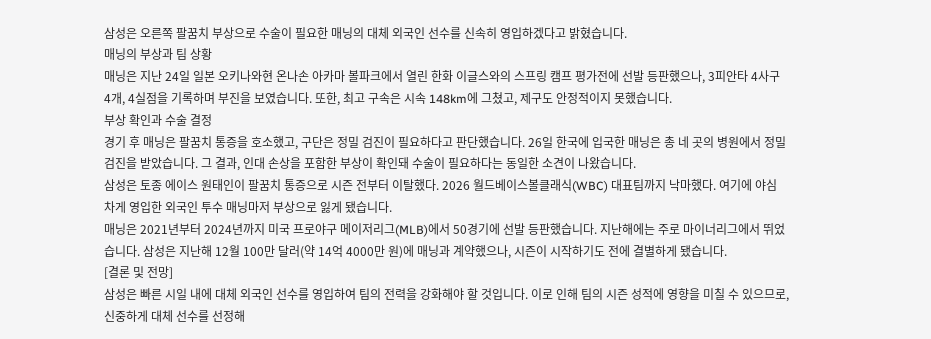삼성은 오른쪽 팔꿈치 부상으로 수술이 필요한 매닝의 대체 외국인 선수를 신속히 영입하겠다고 밝혔습니다.
매닝의 부상과 팀 상황
매닝은 지난 24일 일본 오키나와현 온나손 아카마 볼파크에서 열린 한화 이글스와의 스프링 캠프 평가전에 선발 등판했으나, 3피안타 4사구 4개, 4실점을 기록하며 부진을 보였습니다. 또한, 최고 구속은 시속 148km에 그쳤고, 제구도 안정적이지 못했습니다.
부상 확인과 수술 결정
경기 후 매닝은 팔꿈치 통증을 호소했고, 구단은 정밀 검진이 필요하다고 판단했습니다. 26일 한국에 입국한 매닝은 총 네 곳의 병원에서 정밀 검진을 받았습니다. 그 결과, 인대 손상을 포함한 부상이 확인돼 수술이 필요하다는 동일한 소견이 나왔습니다.
삼성은 토종 에이스 원태인이 팔꿈치 통증으로 시즌 전부터 이탈했다. 2026 월드베이스볼클래식(WBC) 대표팀까지 낙마했다. 여기에 야심 차게 영입한 외국인 투수 매닝마저 부상으로 잃게 됐습니다.
매닝은 2021년부터 2024년까지 미국 프로야구 메이저리그(MLB)에서 50경기에 선발 등판했습니다. 지난해에는 주로 마이너리그에서 뛰었습니다. 삼성은 지난해 12월 100만 달러(약 14억 4000만 원)에 매닝과 계약했으나, 시즌이 시작하기도 전에 결별하게 됐습니다.
[결론 및 전망]
삼성은 빠른 시일 내에 대체 외국인 선수를 영입하여 팀의 전력을 강화해야 할 것입니다. 이로 인해 팀의 시즌 성적에 영향을 미칠 수 있으므로, 신중하게 대체 선수를 선정해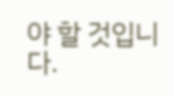야 할 것입니다.